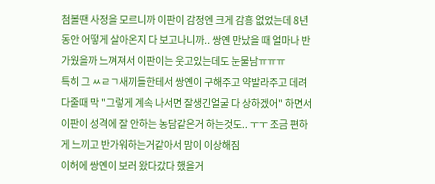첨볼땐 사정을 모르니까 이판이 감정엔 크게 감흥 없었는데 8년동안 어떻게 살아온지 다 보고나니까.. 쌍옌 만났을 때 얼마나 반가웠을까 느껴져서 이판이는 웃고있는데도 눈물남ㅠㅠㅠ
특히 그 ㅆㄹㄱ새끼들한테서 쌍옌이 구해주고 약발라주고 데려다줄때 막 "그렇게 계속 나서면 잘생긴얼굴 다 상하겠어" 하면서 이판이 성격에 잘 안하는 농담같은거 하는것도.. ㅜㅜ 조금 편하게 느끼고 반가워하는거같아서 맘이 이상해짐
이허에 쌍옌이 보러 왔다갔다 했을거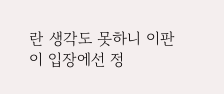란 생각도 못하니 이판이 입장에선 정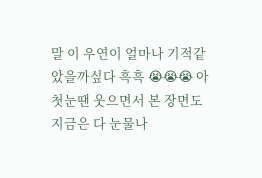말 이 우연이 얼마나 기적같았을까싶다 흑흑 😭😭😭 아 첫눈땐 웃으면서 본 장면도 지금은 다 눈물나